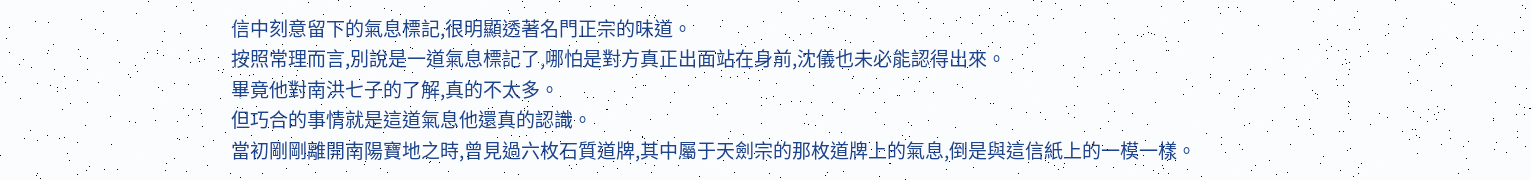信中刻意留下的氣息標記,很明顯透著名門正宗的味道。
按照常理而言,別說是一道氣息標記了,哪怕是對方真正出面站在身前,沈儀也未必能認得出來。
畢竟他對南洪七子的了解,真的不太多。
但巧合的事情就是這道氣息他還真的認識。
當初剛剛離開南陽寶地之時,曾見過六枚石質道牌,其中屬于天劍宗的那枚道牌上的氣息,倒是與這信紙上的一模一樣。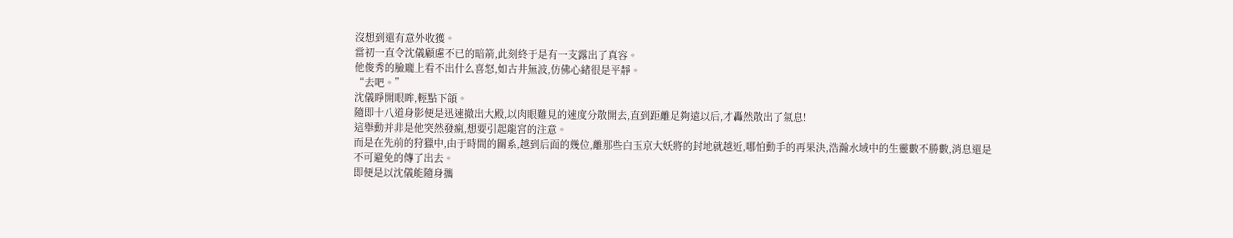沒想到還有意外收獲。
當初一直令沈儀顧慮不已的暗箭,此刻終于是有一支露出了真容。
他俊秀的臉龐上看不出什么喜怒,如古井無波,仿佛心緒很是平靜。
“去吧。”
沈儀睜開眼眸,輕點下頜。
隨即十八道身影便是迅速撤出大殿,以肉眼難見的速度分散開去,直到距離足夠遠以后,才轟然散出了氣息!
這舉動并非是他突然發瘋,想要引起龍宮的注意。
而是在先前的狩獵中,由于時間的關系,越到后面的幾位,離那些白玉京大妖將的封地就越近,哪怕動手的再果決,浩瀚水域中的生靈數不勝數,消息還是不可避免的傳了出去。
即便是以沈儀能隨身攜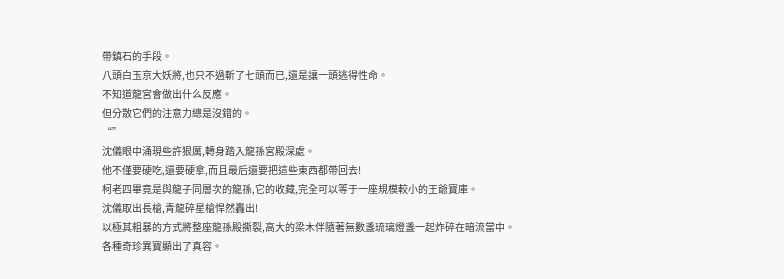帶鎮石的手段。
八頭白玉京大妖將,也只不過斬了七頭而已,還是讓一頭逃得性命。
不知道龍宮會做出什么反應。
但分散它們的注意力總是沒錯的。
“”
沈儀眼中涌現些許狠厲,轉身踏入龍孫宮殿深處。
他不僅要硬吃,還要硬拿,而且最后還要把這些東西都帶回去!
柯老四畢竟是與龍子同層次的龍孫,它的收藏,完全可以等于一座規模較小的王爺寶庫。
沈儀取出長槍,青龍碎星槍悍然轟出!
以極其粗暴的方式將整座龍孫殿撕裂,高大的梁木伴隨著無數盞琉璃燈盞一起炸碎在暗流當中。
各種奇珍異寶顯出了真容。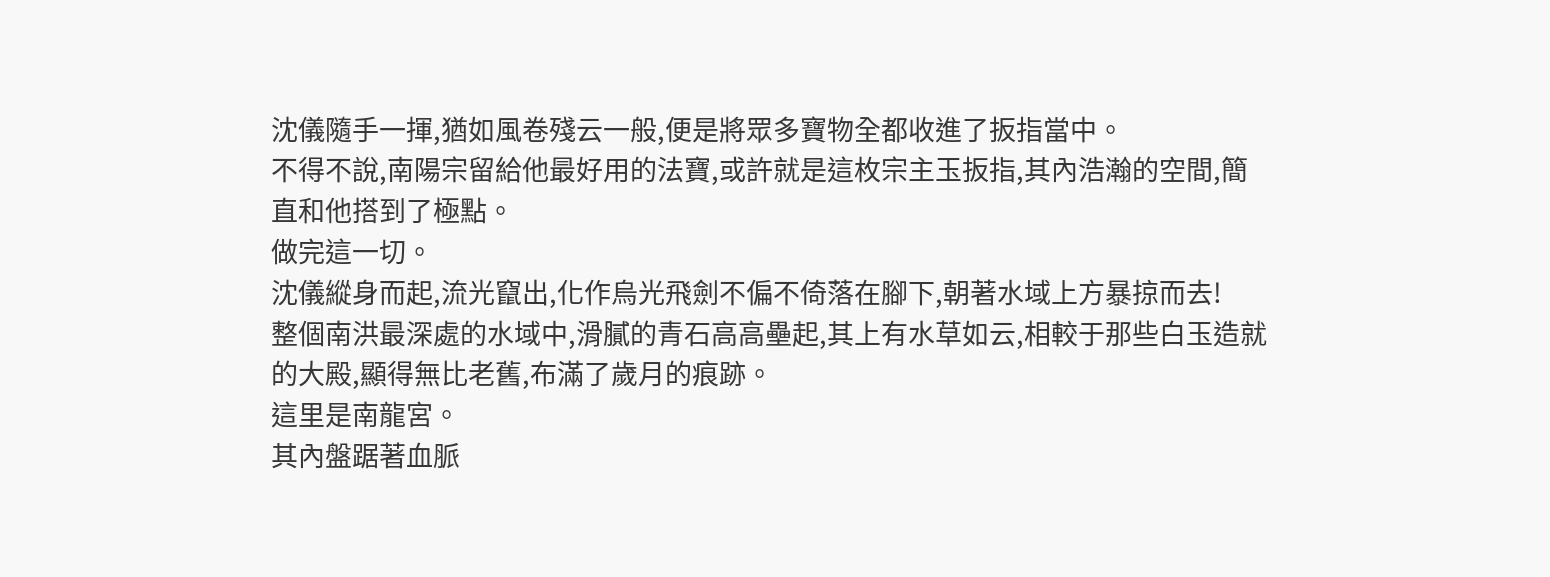沈儀隨手一揮,猶如風卷殘云一般,便是將眾多寶物全都收進了扳指當中。
不得不說,南陽宗留給他最好用的法寶,或許就是這枚宗主玉扳指,其內浩瀚的空間,簡直和他搭到了極點。
做完這一切。
沈儀縱身而起,流光竄出,化作烏光飛劍不偏不倚落在腳下,朝著水域上方暴掠而去!
整個南洪最深處的水域中,滑膩的青石高高壘起,其上有水草如云,相較于那些白玉造就的大殿,顯得無比老舊,布滿了歲月的痕跡。
這里是南龍宮。
其內盤踞著血脈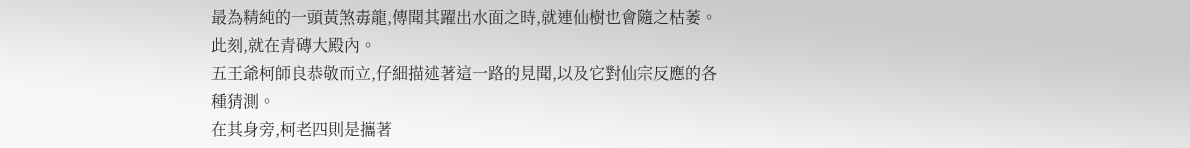最為精純的一頭黃煞毒龍,傳聞其躍出水面之時,就連仙樹也會隨之枯萎。
此刻,就在青磚大殿內。
五王爺柯師良恭敬而立,仔細描述著這一路的見聞,以及它對仙宗反應的各種猜測。
在其身旁,柯老四則是攜著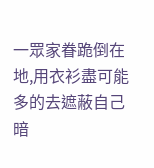一眾家眷跪倒在地,用衣衫盡可能多的去遮蔽自己暗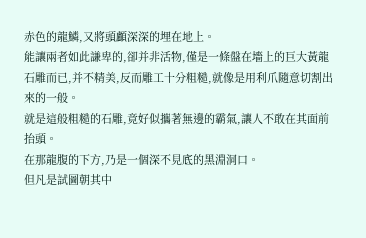赤色的龍鱗,又將頭顱深深的埋在地上。
能讓兩者如此謙卑的,卻并非活物,僅是一條盤在墻上的巨大黃龍石雕而已,并不精美,反而雕工十分粗糙,就像是用利爪隨意切割出來的一般。
就是這般粗糙的石雕,竟好似攜著無邊的霸氣,讓人不敢在其面前抬頭。
在那龍腹的下方,乃是一個深不見底的黑淵洞口。
但凡是試圖朝其中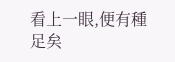看上一眼,便有種足矣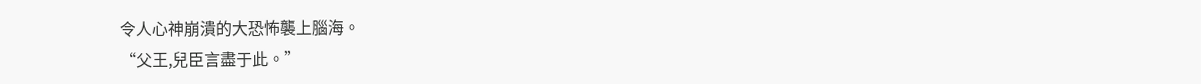令人心神崩潰的大恐怖襲上腦海。
“父王,兒臣言盡于此。”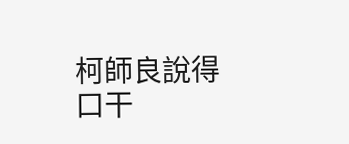柯師良說得口干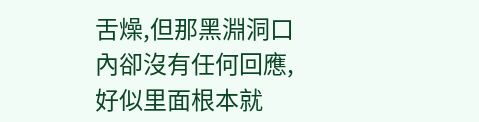舌燥,但那黑淵洞口內卻沒有任何回應,好似里面根本就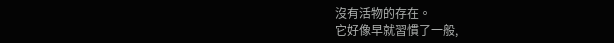沒有活物的存在。
它好像早就習慣了一般,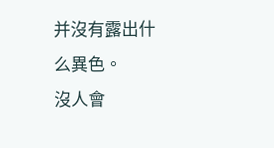并沒有露出什么異色。
沒人會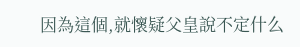因為這個,就懷疑父皇說不定什么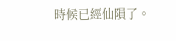時候已經仙隕了。